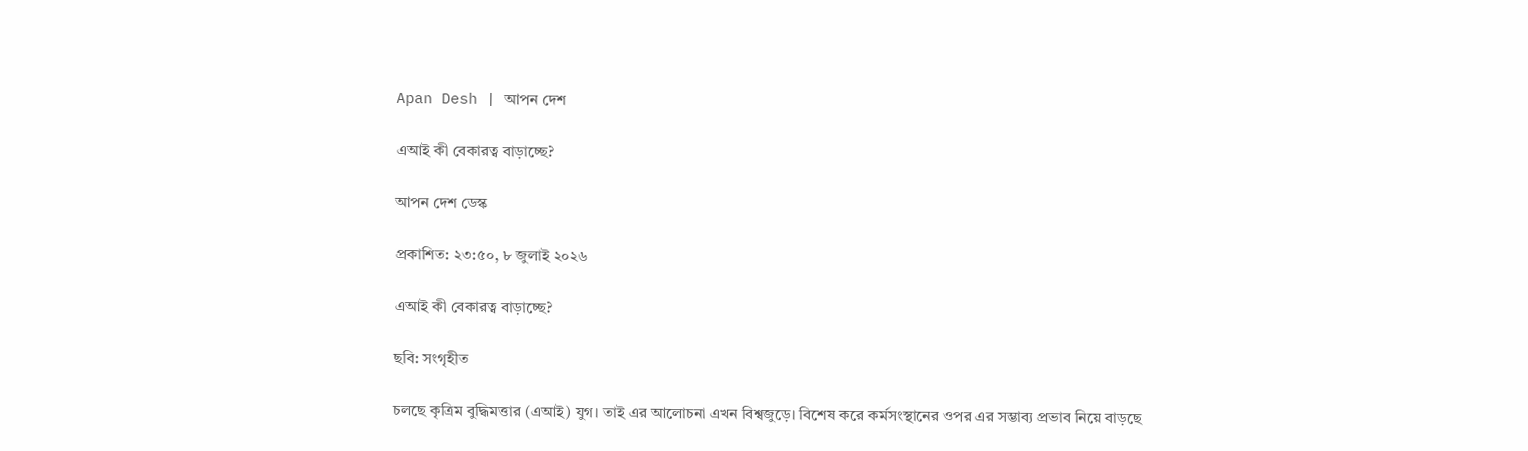Apan Desh | আপন দেশ

এআই কী বেকারত্ব বাড়াচ্ছে?

আপন দেশ ডেস্ক

প্রকাশিত: ২৩:৫০, ৮ জুলাই ২০২৬

এআই কী বেকারত্ব বাড়াচ্ছে?

ছবি: সংগৃহীত

চলছে কৃত্রিম বুদ্ধিমত্তার (এআই) যুগ। তাই এর আলোচনা এখন বিশ্বজুড়ে। বিশেষ করে কর্মসংস্থানের ওপর এর সম্ভাব্য প্রভাব নিয়ে বাড়ছে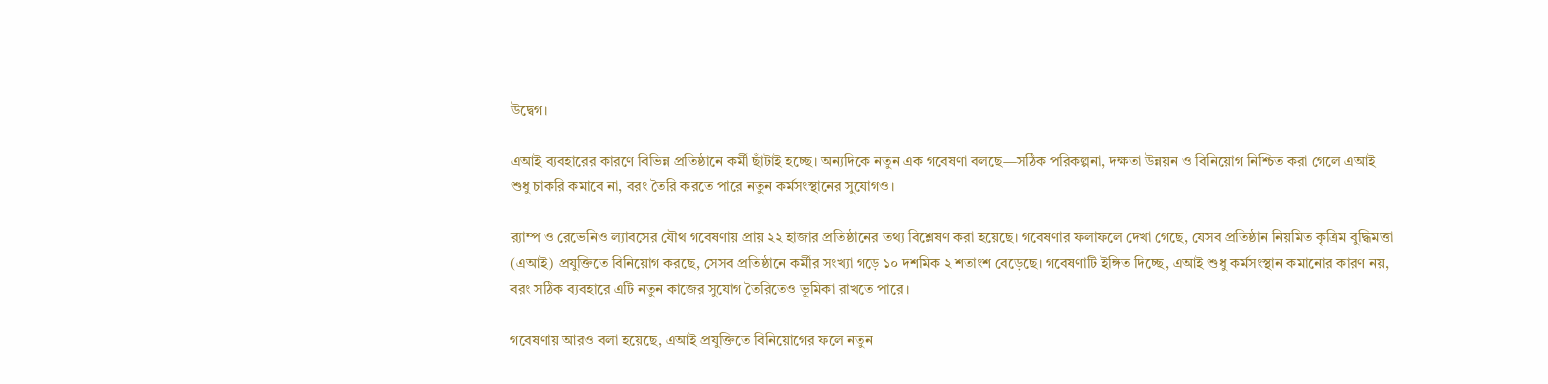উদ্বেগ।

এআই ব্যবহারের কারণে বিভিন্ন প্রতিষ্ঠানে কর্মী ছাঁটাই হচ্ছে। অন্যদিকে নতুন এক গবেষণা বলছে—সঠিক পরিকল্পনা, দক্ষতা উন্নয়ন ও বিনিয়োগ নিশ্চিত করা গেলে এআই শুধু চাকরি কমাবে না, বরং তৈরি করতে পারে নতুন কর্মসংস্থানের সুযোগও।

র‌্যাম্প ও রেভেনিও ল্যাবসের যৌথ গবেষণায় প্রায় ২২ হাজার প্রতিষ্ঠানের তথ্য বিশ্লেষণ করা হয়েছে। গবেষণার ফলাফলে দেখা গেছে, যেসব প্রতিষ্ঠান নিয়মিত কৃত্রিম বুদ্ধিমত্তা (এআই) প্রযুক্তিতে বিনিয়োগ করছে, সেসব প্রতিষ্ঠানে কর্মীর সংখ্যা গড়ে ১০ দশমিক ২ শতাংশ বেড়েছে। গবেষণাটি ইঙ্গিত দিচ্ছে, এআই শুধু কর্মসংস্থান কমানোর কারণ নয়, বরং সঠিক ব্যবহারে এটি নতুন কাজের সুযোগ তৈরিতেও ভূমিকা রাখতে পারে।

গবেষণায় আরও বলা হয়েছে, এআই প্রযুক্তিতে বিনিয়োগের ফলে নতুন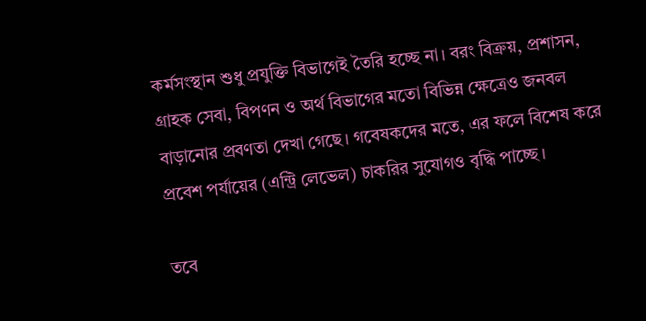কর্মসংস্থান শুধু প্রযুক্তি বিভাগেই তৈরি হচ্ছে না। বরং বিক্রয়, প্রশাসন, গ্রাহক সেবা, বিপণন ও অর্থ বিভাগের মতো বিভিন্ন ক্ষেত্রেও জনবল বাড়ানোর প্রবণতা দেখা গেছে। গবেষকদের মতে, এর ফলে বিশেষ করে প্রবেশ পর্যায়ের (এন্ট্রি লেভেল) চাকরির সুযোগও বৃদ্ধি পাচ্ছে।

তবে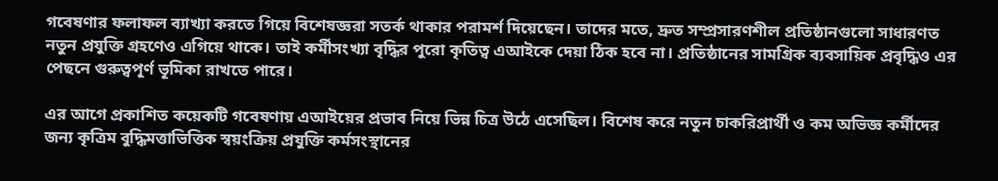গবেষণার ফলাফল ব্যাখ্যা করতে গিয়ে বিশেষজ্ঞরা সতর্ক থাকার পরামর্শ দিয়েছেন। তাদের মতে, দ্রুত সম্প্রসারণশীল প্রতিষ্ঠানগুলো সাধারণত নতুন প্রযুক্তি গ্রহণেও এগিয়ে থাকে। তাই কর্মীসংখ্যা বৃদ্ধির পুরো কৃতিত্ব এআইকে দেয়া ঠিক হবে না। প্রতিষ্ঠানের সামগ্রিক ব্যবসায়িক প্রবৃদ্ধিও এর পেছনে গুরুত্বপূর্ণ ভূমিকা রাখতে পারে।

এর আগে প্রকাশিত কয়েকটি গবেষণায় এআইয়ের প্রভাব নিয়ে ভিন্ন চিত্র উঠে এসেছিল। বিশেষ করে নতুন চাকরিপ্রার্থী ও কম অভিজ্ঞ কর্মীদের জন্য কৃত্রিম বুদ্ধিমত্তাভিত্তিক স্বয়ংক্রিয় প্রযুক্তি কর্মসংস্থানের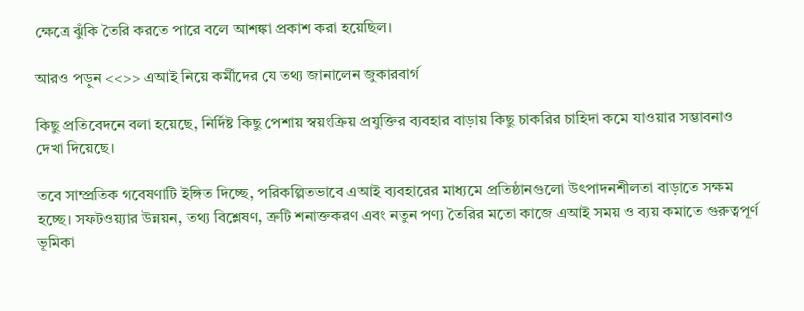ক্ষেত্রে ঝুঁকি তৈরি করতে পারে বলে আশঙ্কা প্রকাশ করা হয়েছিল।

আরও পড়ুন <<>> এআই নিয়ে কর্মীদের যে তথ্য জানালেন জুকারবার্গ

কিছু প্রতিবেদনে বলা হয়েছে, নির্দিষ্ট কিছু পেশায় স্বয়ংক্রিয় প্রযুক্তির ব্যবহার বাড়ায় কিছু চাকরির চাহিদা কমে যাওয়ার সম্ভাবনাও দেখা দিয়েছে।

তবে সাম্প্রতিক গবেষণাটি ইঙ্গিত দিচ্ছে, পরিকল্পিতভাবে এআই ব্যবহারের মাধ্যমে প্রতিষ্ঠানগুলো উৎপাদনশীলতা বাড়াতে সক্ষম হচ্ছে। সফটওয়্যার উন্নয়ন, তথ্য বিশ্লেষণ, ত্রুটি শনাক্তকরণ এবং নতুন পণ্য তৈরির মতো কাজে এআই সময় ও ব্যয় কমাতে গুরুত্বপূর্ণ ভূমিকা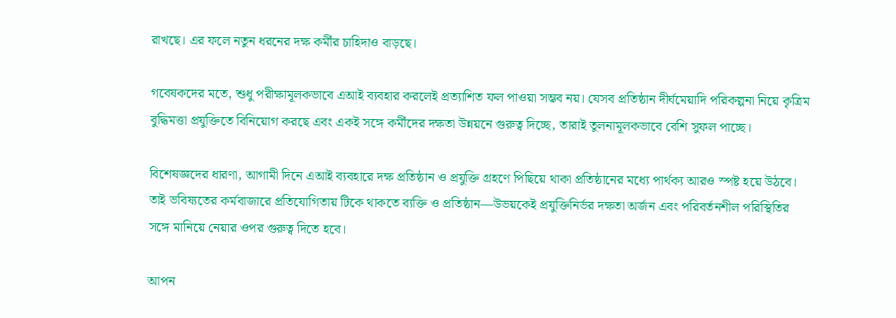রাখছে। এর ফলে নতুন ধরনের দক্ষ কর্মীর চাহিদাও বাড়ছে।

গবেষকদের মতে, শুধু পরীক্ষামূলকভাবে এআই ব্যবহার করলেই প্রত্যাশিত ফল পাওয়া সম্ভব নয়। যেসব প্রতিষ্ঠান দীর্ঘমেয়াদি পরিকল্পনা নিয়ে কৃত্রিম বুদ্ধিমত্তা প্রযুক্তিতে বিনিয়োগ করছে এবং একই সঙ্গে কর্মীদের দক্ষতা উন্নয়নে গুরুত্ব দিচ্ছে, তারাই তুলনামূলকভাবে বেশি সুফল পাচ্ছে।

বিশেষজ্ঞদের ধারণা, আগামী দিনে এআই ব্যবহারে দক্ষ প্রতিষ্ঠান ও প্রযুক্তি গ্রহণে পিছিয়ে থাকা প্রতিষ্ঠানের মধ্যে পার্থক্য আরও স্পষ্ট হয়ে উঠবে। তাই ভবিষ্যতের কর্মবাজারে প্রতিযোগিতায় টিকে থাকতে ব্যক্তি ও প্রতিষ্ঠান—উভয়কেই প্রযুক্তিনির্ভর দক্ষতা অর্জন এবং পরিবর্তনশীল পরিস্থিতির সঙ্গে মানিয়ে নেয়ার ওপর গুরুত্ব দিতে হবে।

আপন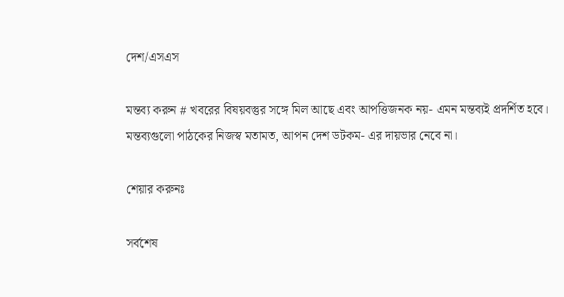দেশ/এসএস

মন্তব্য করুন # খবরের বিষয়বস্তুর সঙ্গে মিল আছে এবং আপত্তিজনক নয়- এমন মন্তব্যই প্রদর্শিত হবে। মন্তব্যগুলো পাঠকের নিজস্ব মতামত, আপন দেশ ডটকম- এর দায়ভার নেবে না।

শেয়ার করুনঃ

সর্বশেষ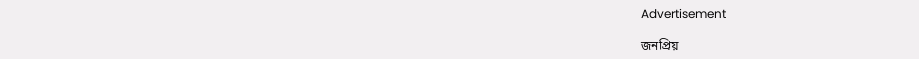Advertisement

জনপ্রিয়